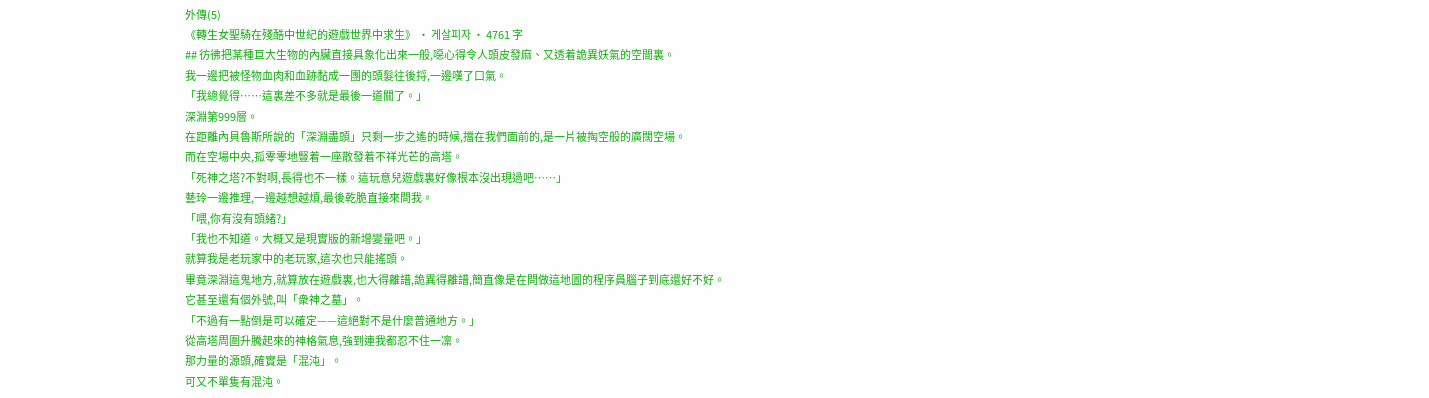外傳(5)
《轉生女聖騎在殘酷中世紀的遊戲世界中求生》 · 게살피자 · 4761 字
## 彷彿把某種巨大生物的內臟直接具象化出來一般,噁心得令人頭皮發麻、又透着詭異妖氣的空間裏。
我一邊把被怪物血肉和血跡黏成一團的頭髮往後捋,一邊嘆了口氣。
「我總覺得……這裏差不多就是最後一道關了。」
深淵第999層。
在距離內貝魯斯所說的「深淵盡頭」只剩一步之遙的時候,擋在我們面前的,是一片被掏空般的廣闊空場。
而在空場中央,孤零零地豎着一座散發着不祥光芒的高塔。
「死神之塔?不對啊,長得也不一樣。這玩意兒遊戲裏好像根本沒出現過吧……」
藝玲一邊推理,一邊越想越煩,最後乾脆直接來問我。
「喂,你有沒有頭緒?」
「我也不知道。大概又是現實版的新增變量吧。」
就算我是老玩家中的老玩家,這次也只能搖頭。
畢竟深淵這鬼地方,就算放在遊戲裏,也大得離譜,詭異得離譜,簡直像是在問做這地圖的程序員腦子到底還好不好。
它甚至還有個外號,叫「衆神之墓」。
「不過有一點倒是可以確定——這絕對不是什麼普通地方。」
從高塔周圍升騰起來的神格氣息,強到連我都忍不住一凜。
那力量的源頭,確實是「混沌」。
可又不單隻有混沌。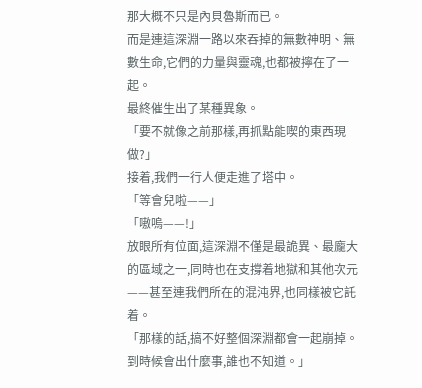那大概不只是內貝魯斯而已。
而是連這深淵一路以來吞掉的無數神明、無數生命,它們的力量與靈魂,也都被擰在了一起。
最終催生出了某種異象。
「要不就像之前那樣,再抓點能喫的東西現做?」
接着,我們一行人便走進了塔中。
「等會兒啦——」
「嗷嗚——!」
放眼所有位面,這深淵不僅是最詭異、最龐大的區域之一,同時也在支撐着地獄和其他次元——甚至連我們所在的混沌界,也同樣被它託着。
「那樣的話,搞不好整個深淵都會一起崩掉。到時候會出什麼事,誰也不知道。」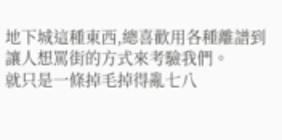地下城這種東西,總喜歡用各種離譜到讓人想罵街的方式來考驗我們。
就只是一條掉毛掉得亂七八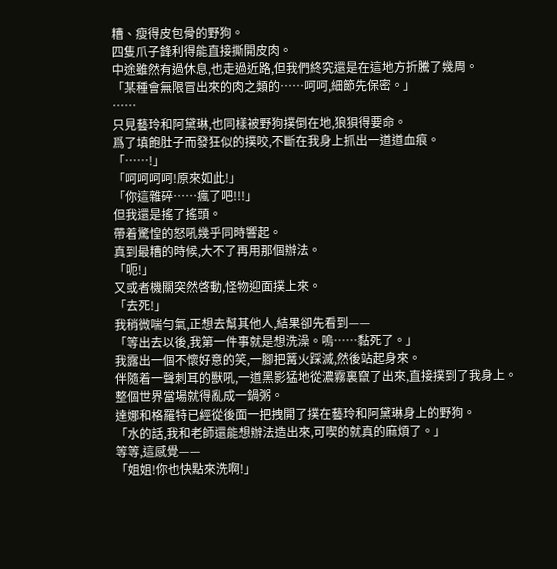糟、瘦得皮包骨的野狗。
四隻爪子鋒利得能直接撕開皮肉。
中途雖然有過休息,也走過近路,但我們終究還是在這地方折騰了幾周。
「某種會無限冒出來的肉之類的……呵呵,細節先保密。」
……
只見藝玲和阿黛琳,也同樣被野狗撲倒在地,狼狽得要命。
爲了填飽肚子而發狂似的撲咬,不斷在我身上抓出一道道血痕。
「……!」
「呵呵呵呵!原來如此!」
「你這雜碎……瘋了吧!!!」
但我還是搖了搖頭。
帶着驚惶的怒吼幾乎同時響起。
真到最糟的時候,大不了再用那個辦法。
「呃!」
又或者機關突然啓動,怪物迎面撲上來。
「去死!」
我稍微喘勻氣,正想去幫其他人,結果卻先看到——
「等出去以後,我第一件事就是想洗澡。嗚……黏死了。」
我露出一個不懷好意的笑,一腳把篝火踩滅,然後站起身來。
伴隨着一聲刺耳的獸吼,一道黑影猛地從濃霧裏竄了出來,直接撲到了我身上。
整個世界當場就得亂成一鍋粥。
達娜和格羅特已經從後面一把拽開了撲在藝玲和阿黛琳身上的野狗。
「水的話,我和老師還能想辦法造出來,可喫的就真的麻煩了。」
等等,這感覺——
「姐姐!你也快點來洗啊!」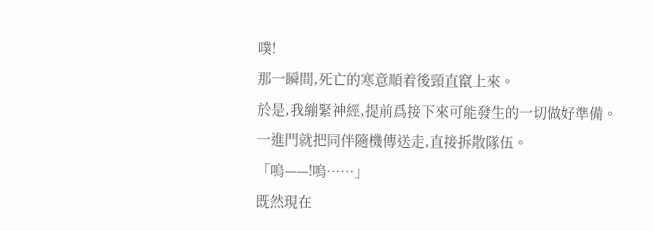噗!
那一瞬間,死亡的寒意順着後頸直竄上來。
於是,我繃緊神經,提前爲接下來可能發生的一切做好準備。
一進門就把同伴隨機傳送走,直接拆散隊伍。
「嗚——!嗚……」
既然現在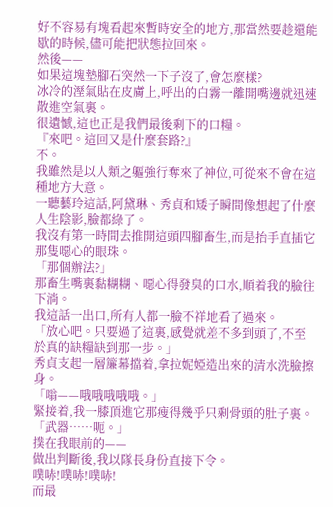好不容易有塊看起來暫時安全的地方,那當然要趁還能歇的時候,儘可能把狀態拉回來。
然後——
如果這塊墊腳石突然一下子沒了,會怎麼樣?
冰冷的溼氣貼在皮膚上,呼出的白霧一離開嘴邊就迅速散進空氣裏。
很遺憾,這也正是我們最後剩下的口糧。
『來吧。這回又是什麼套路?』
不。
我雖然是以人類之軀強行奪來了神位,可從來不會在這種地方大意。
一聽藝玲這話,阿黛琳、秀貞和矮子瞬間像想起了什麼人生陰影,臉都綠了。
我沒有第一時間去推開這頭四腳畜生,而是抬手直插它那隻噁心的眼珠。
「那個辦法?」
那畜生嘴裏黏糊糊、噁心得發臭的口水,順着我的臉往下淌。
我這話一出口,所有人都一臉不祥地看了過來。
「放心吧。只要過了這裏,感覺就差不多到頭了,不至於真的缺糧缺到那一步。」
秀貞支起一層簾幕擋着,拿拉妮婭造出來的清水洗臉擦身。
「嗡——哦哦哦哦哦。」
緊接着,我一膝頂進它那瘦得幾乎只剩骨頭的肚子裏。
「武器……呃。」
撲在我眼前的——
做出判斷後,我以隊長身份直接下令。
噗哧!噗哧!噗哧!
而最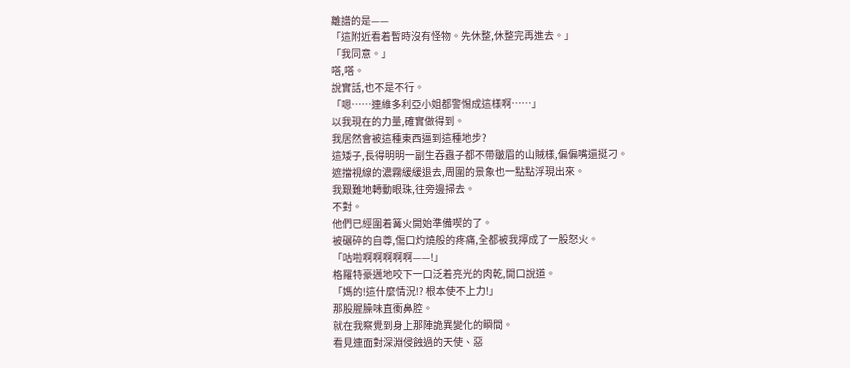離譜的是——
「這附近看着暫時沒有怪物。先休整,休整完再進去。」
「我同意。」
嗒,嗒。
說實話,也不是不行。
「嗯……連維多利亞小姐都警惕成這樣啊……」
以我現在的力量,確實做得到。
我居然會被這種東西逼到這種地步?
這矮子,長得明明一副生吞蟲子都不帶皺眉的山賊樣,偏偏嘴還挺刁。
遮擋視線的濃霧緩緩退去,周圍的景象也一點點浮現出來。
我艱難地轉動眼珠,往旁邊掃去。
不對。
他們已經圍着篝火開始準備喫的了。
被碾碎的自尊,傷口灼燒般的疼痛,全都被我擰成了一股怒火。
「咕啦啊啊啊啊啊——!」
格羅特豪邁地咬下一口泛着亮光的肉乾,開口說道。
「媽的!這什麼情況!? 根本使不上力!」
那股腥臊味直衝鼻腔。
就在我察覺到身上那陣詭異變化的瞬間。
看見連面對深淵侵蝕過的天使、惡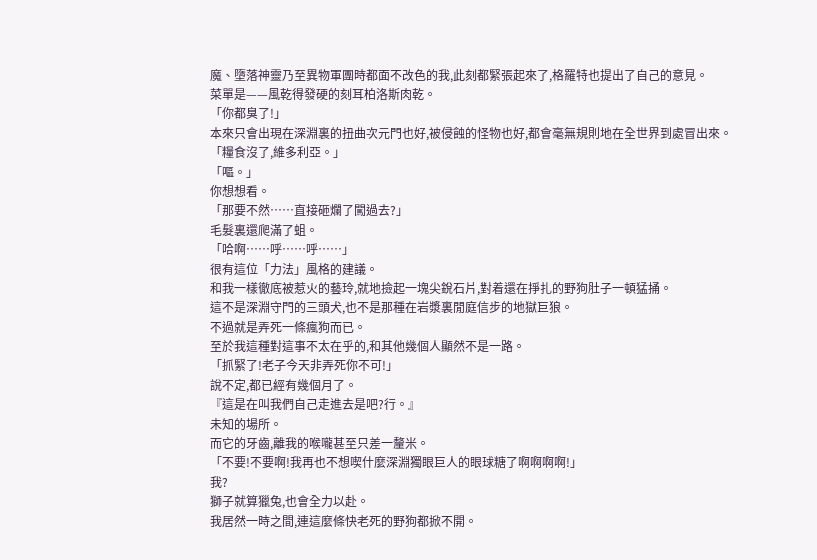魔、墮落神靈乃至異物軍團時都面不改色的我,此刻都緊張起來了,格羅特也提出了自己的意見。
菜單是——風乾得發硬的刻耳柏洛斯肉乾。
「你都臭了!」
本來只會出現在深淵裏的扭曲次元門也好,被侵蝕的怪物也好,都會毫無規則地在全世界到處冒出來。
「糧食沒了,維多利亞。」
「嘔。」
你想想看。
「那要不然……直接砸爛了闖過去?」
毛髮裏還爬滿了蛆。
「哈啊……呼……呼……」
很有這位「力法」風格的建議。
和我一樣徹底被惹火的藝玲,就地撿起一塊尖銳石片,對着還在掙扎的野狗肚子一頓猛捅。
這不是深淵守門的三頭犬,也不是那種在岩漿裏閒庭信步的地獄巨狼。
不過就是弄死一條瘋狗而已。
至於我這種對這事不太在乎的,和其他幾個人顯然不是一路。
「抓緊了!老子今天非弄死你不可!」
說不定,都已經有幾個月了。
『這是在叫我們自己走進去是吧?行。』
未知的場所。
而它的牙齒,離我的喉嚨甚至只差一釐米。
「不要!不要啊!我再也不想喫什麼深淵獨眼巨人的眼球糖了啊啊啊啊!」
我?
獅子就算獵兔,也會全力以赴。
我居然一時之間,連這麼條快老死的野狗都掀不開。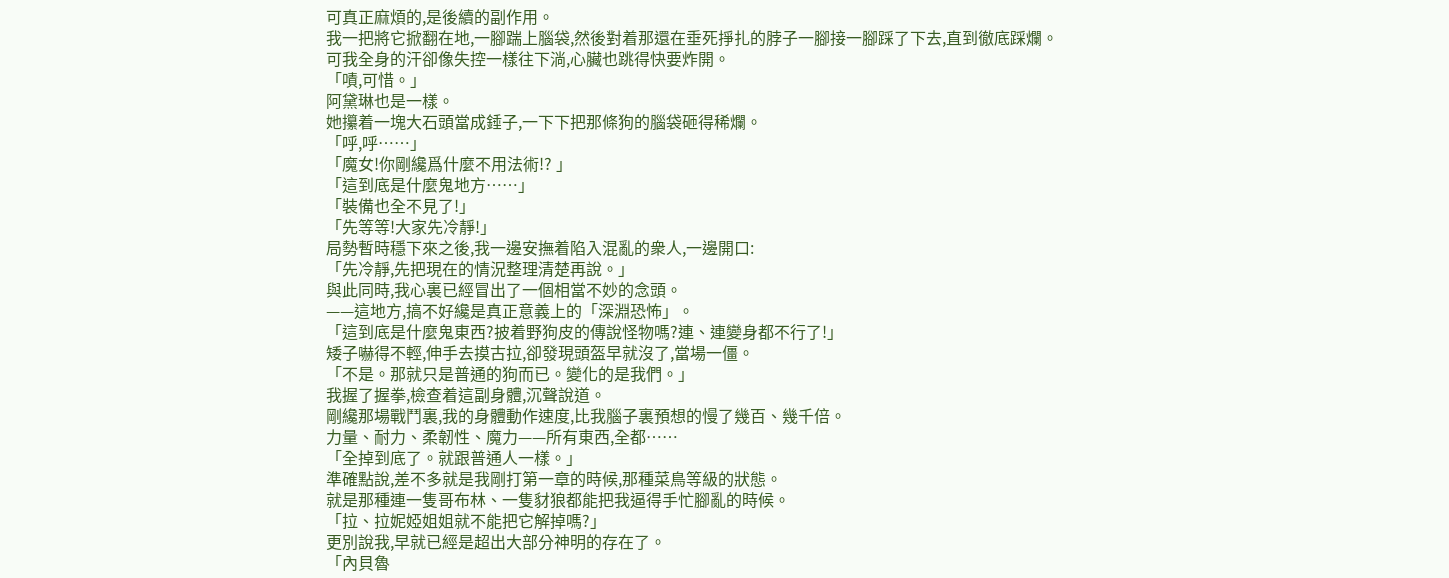可真正麻煩的,是後續的副作用。
我一把將它掀翻在地,一腳踹上腦袋,然後對着那還在垂死掙扎的脖子一腳接一腳踩了下去,直到徹底踩爛。
可我全身的汗卻像失控一樣往下淌,心臟也跳得快要炸開。
「嘖,可惜。」
阿黛琳也是一樣。
她攥着一塊大石頭當成錘子,一下下把那條狗的腦袋砸得稀爛。
「呼,呼……」
「魔女!你剛纔爲什麼不用法術!? 」
「這到底是什麼鬼地方……」
「裝備也全不見了!」
「先等等!大家先冷靜!」
局勢暫時穩下來之後,我一邊安撫着陷入混亂的衆人,一邊開口:
「先冷靜,先把現在的情況整理清楚再說。」
與此同時,我心裏已經冒出了一個相當不妙的念頭。
——這地方,搞不好纔是真正意義上的「深淵恐怖」。
「這到底是什麼鬼東西?披着野狗皮的傳說怪物嗎?連、連變身都不行了!」
矮子嚇得不輕,伸手去摸古拉,卻發現頭盔早就沒了,當場一僵。
「不是。那就只是普通的狗而已。變化的是我們。」
我握了握拳,檢查着這副身體,沉聲說道。
剛纔那場戰鬥裏,我的身體動作速度,比我腦子裏預想的慢了幾百、幾千倍。
力量、耐力、柔韌性、魔力——所有東西,全都……
「全掉到底了。就跟普通人一樣。」
準確點說,差不多就是我剛打第一章的時候,那種菜鳥等級的狀態。
就是那種連一隻哥布林、一隻豺狼都能把我逼得手忙腳亂的時候。
「拉、拉妮婭姐姐就不能把它解掉嗎?」
更別說我,早就已經是超出大部分神明的存在了。
「內貝魯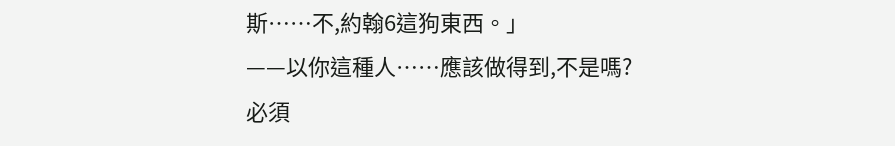斯……不,約翰6這狗東西。」
——以你這種人……應該做得到,不是嗎?
必須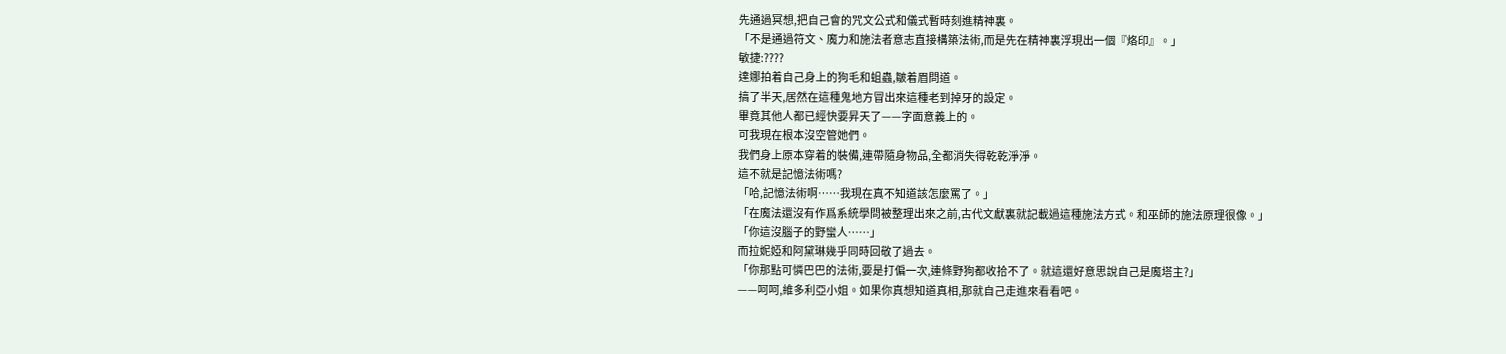先通過冥想,把自己會的咒文公式和儀式暫時刻進精神裏。
「不是通過符文、魔力和施法者意志直接構築法術,而是先在精神裏浮現出一個『烙印』。」
敏捷:????
達娜拍着自己身上的狗毛和蛆蟲,皺着眉問道。
搞了半天,居然在這種鬼地方冒出來這種老到掉牙的設定。
畢竟其他人都已經快要昇天了——字面意義上的。
可我現在根本沒空管她們。
我們身上原本穿着的裝備,連帶隨身物品,全都消失得乾乾淨淨。
這不就是記憶法術嗎?
「哈,記憶法術啊……我現在真不知道該怎麼罵了。」
「在魔法還沒有作爲系統學問被整理出來之前,古代文獻裏就記載過這種施法方式。和巫師的施法原理很像。」
「你這沒腦子的野蠻人……」
而拉妮婭和阿黛琳幾乎同時回敬了過去。
「你那點可憐巴巴的法術,要是打偏一次,連條野狗都收拾不了。就這還好意思說自己是魔塔主?」
——呵呵,維多利亞小姐。如果你真想知道真相,那就自己走進來看看吧。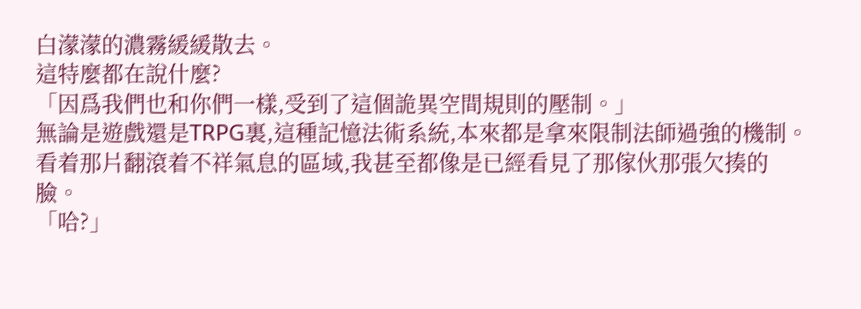白濛濛的濃霧緩緩散去。
這特麼都在說什麼?
「因爲我們也和你們一樣,受到了這個詭異空間規則的壓制。」
無論是遊戲還是TRPG裏,這種記憶法術系統,本來都是拿來限制法師過強的機制。
看着那片翻滾着不祥氣息的區域,我甚至都像是已經看見了那傢伙那張欠揍的臉。
「哈?」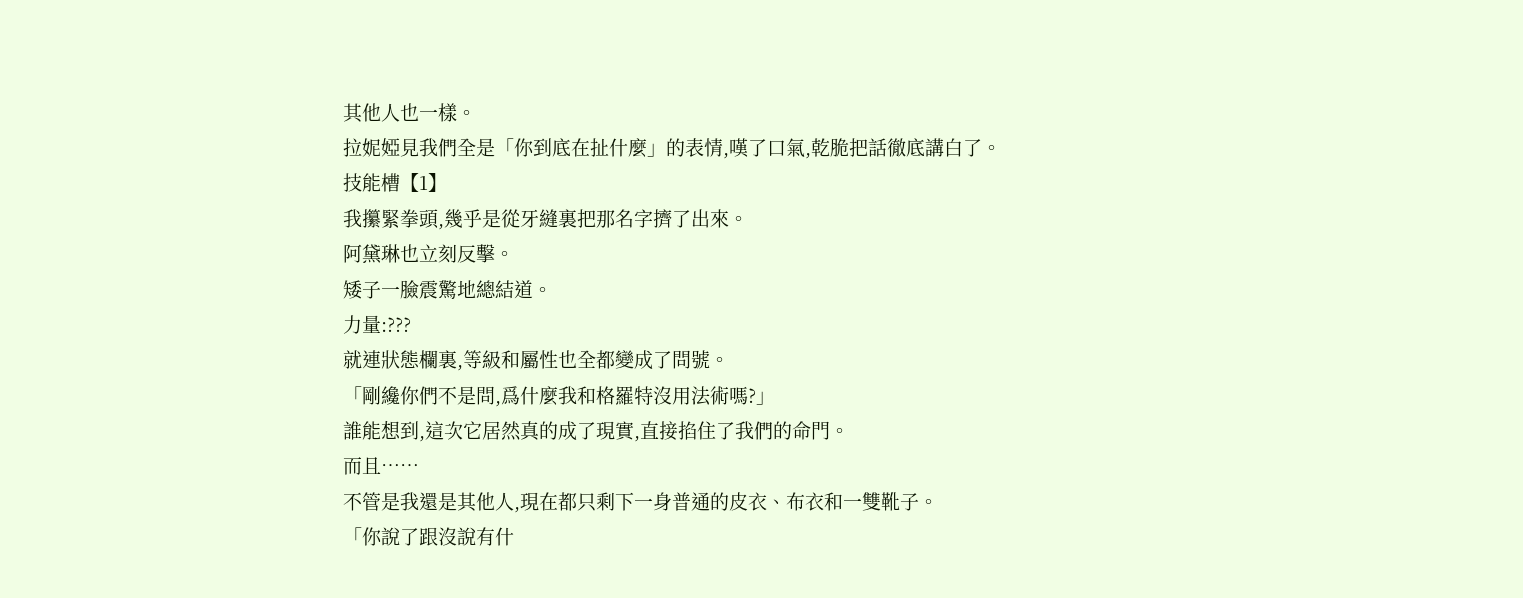其他人也一樣。
拉妮婭見我們全是「你到底在扯什麼」的表情,嘆了口氣,乾脆把話徹底講白了。
技能槽【1】
我攥緊拳頭,幾乎是從牙縫裏把那名字擠了出來。
阿黛琳也立刻反擊。
矮子一臉震驚地總結道。
力量:???
就連狀態欄裏,等級和屬性也全都變成了問號。
「剛纔你們不是問,爲什麼我和格羅特沒用法術嗎?」
誰能想到,這次它居然真的成了現實,直接掐住了我們的命門。
而且……
不管是我還是其他人,現在都只剩下一身普通的皮衣、布衣和一雙靴子。
「你說了跟沒說有什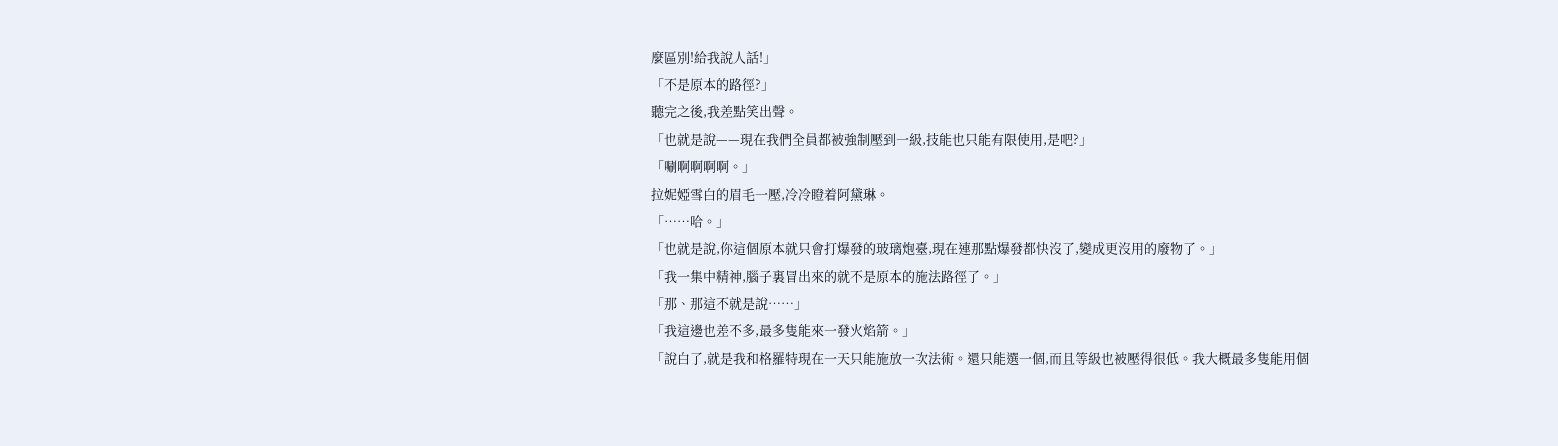麼區別!給我說人話!」
「不是原本的路徑?」
聽完之後,我差點笑出聲。
「也就是說——現在我們全員都被強制壓到一級,技能也只能有限使用,是吧?」
「唰啊啊啊啊。」
拉妮婭雪白的眉毛一壓,冷冷瞪着阿黛琳。
「……哈。」
「也就是說,你這個原本就只會打爆發的玻璃炮臺,現在連那點爆發都快沒了,變成更沒用的廢物了。」
「我一集中精神,腦子裏冒出來的就不是原本的施法路徑了。」
「那、那這不就是說……」
「我這邊也差不多,最多隻能來一發火焰箭。」
「說白了,就是我和格羅特現在一天只能施放一次法術。還只能選一個,而且等級也被壓得很低。我大概最多隻能用個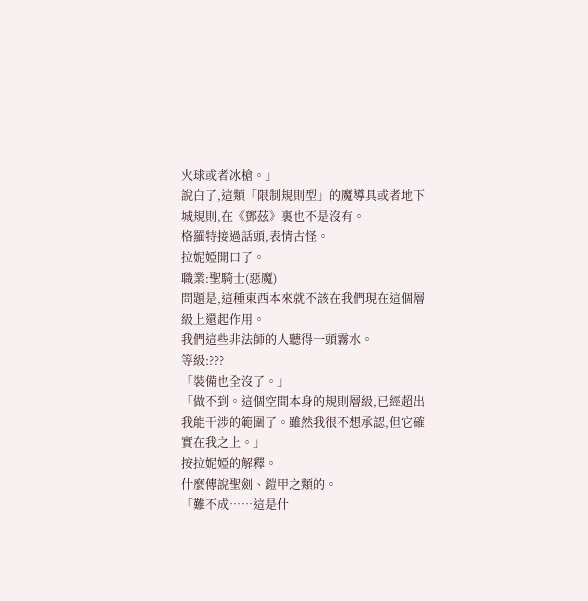火球或者冰槍。」
說白了,這類「限制規則型」的魔導具或者地下城規則,在《鄧茲》裏也不是沒有。
格羅特接過話頭,表情古怪。
拉妮婭開口了。
職業:聖騎士(惡魔)
問題是,這種東西本來就不該在我們現在這個層級上還起作用。
我們這些非法師的人聽得一頭霧水。
等級:???
「裝備也全沒了。」
「做不到。這個空間本身的規則層級,已經超出我能干涉的範圍了。雖然我很不想承認,但它確實在我之上。」
按拉妮婭的解釋。
什麼傳說聖劍、鎧甲之類的。
「難不成……這是什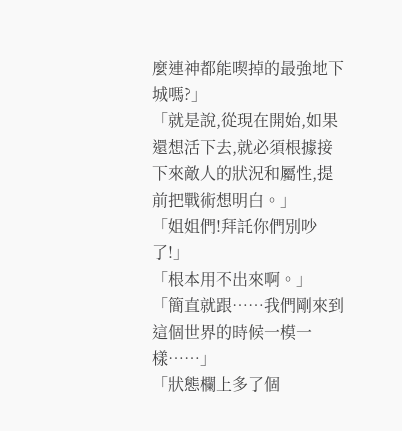麼連神都能喫掉的最強地下城嗎?」
「就是說,從現在開始,如果還想活下去,就必須根據接下來敵人的狀況和屬性,提前把戰術想明白。」
「姐姐們!拜託你們別吵了!」
「根本用不出來啊。」
「簡直就跟……我們剛來到這個世界的時候一模一樣……」
「狀態欄上多了個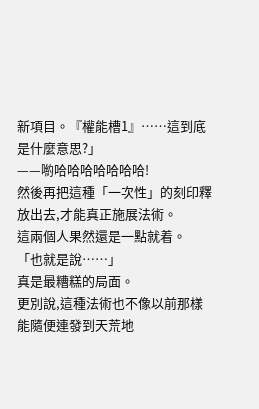新項目。『權能槽1』……這到底是什麼意思?」
——喲哈哈哈哈哈哈哈!
然後再把這種「一次性」的刻印釋放出去,才能真正施展法術。
這兩個人果然還是一點就着。
「也就是說……」
真是最糟糕的局面。
更別說,這種法術也不像以前那樣能隨便連發到天荒地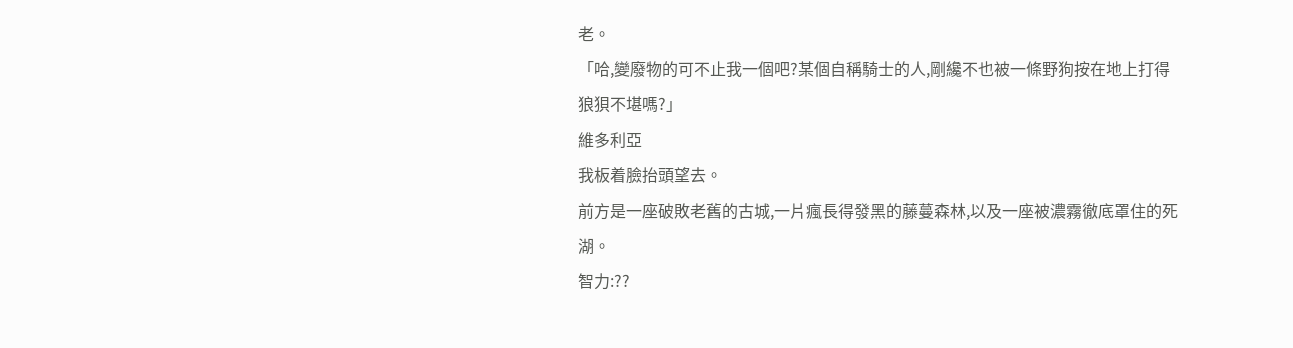老。
「哈,變廢物的可不止我一個吧?某個自稱騎士的人,剛纔不也被一條野狗按在地上打得狼狽不堪嗎?」
維多利亞
我板着臉抬頭望去。
前方是一座破敗老舊的古城,一片瘋長得發黑的藤蔓森林,以及一座被濃霧徹底罩住的死湖。
智力:??